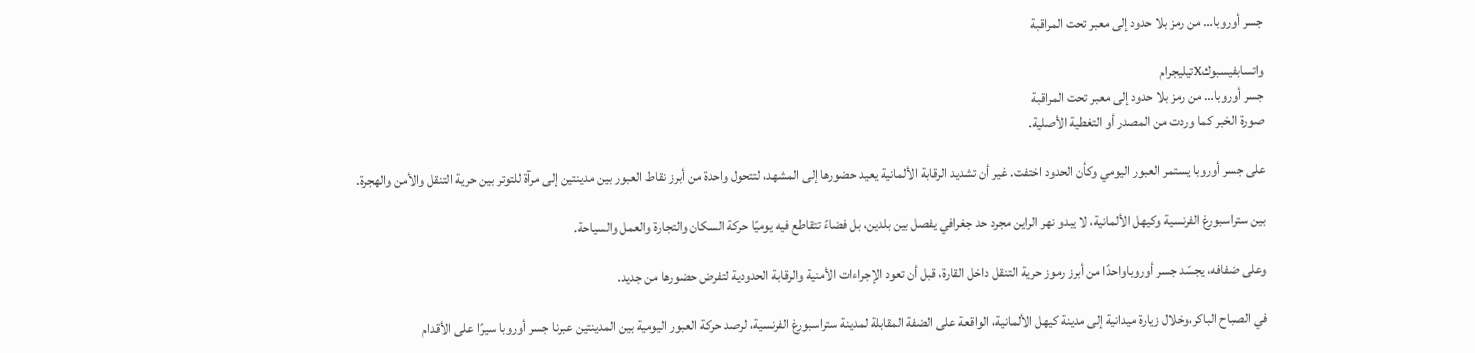جسر أوروبا… من رمز بلا حدود إلى معبر تحت المراقبة

واتسابفيسبوكXتيليجرام
جسر أوروبا… من رمز بلا حدود إلى معبر تحت المراقبة
صورة الخبر كما وردت من المصدر أو التغطية الأصلية.

على جسر أوروبا يستمر العبور اليومي وكأن الحدود اختفت. غير أن تشديد الرقابة الألمانية يعيد حضورها إلى المشهد، لتتحول واحدة من أبرز نقاط العبور بين مدينتين إلى مرآة للتوتر بين حرية التنقل والأمن والهجرة.

بين ستراسبورغ الفرنسية وكيهل الألمانية، لا يبدو نهر الراين مجرد حد جغرافي يفصل بين بلدين، بل فضاءً تتقاطع فيه يوميًا حركة السكان والتجارة والعمل والسياحة.

وعلى ضفافه، يجسّد جسر أوروباواحدًا من أبرز رموز حرية التنقل داخل القارة، قبل أن تعود الإجراءات الأمنية والرقابة الحدودية لتفرض حضورها من جديد.

في الصباح الباكر،وخلال زيارة ميدانية إلى مدينة كيهل الألمانية، الواقعة على الضفة المقابلة لمدينة ستراسبورغ الفرنسية، لرصد حركة العبور اليومية بين المدينتين عبرنا جسر أوروبا سيرًا على الأقدام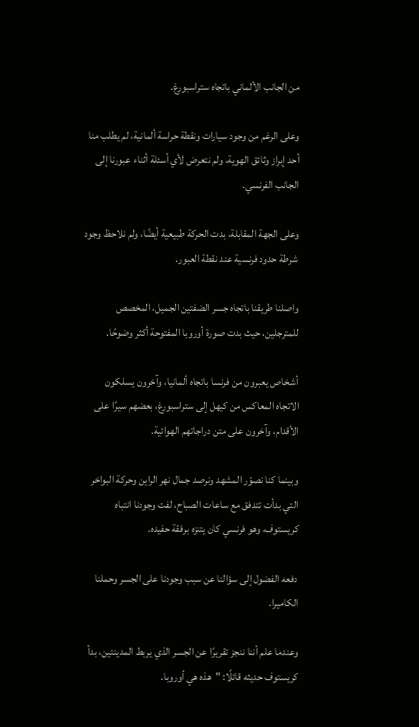من الجانب الألماني باتجاه ستراسبورغ.

وعلى الرغم من وجود سيارات ونقطة حراسة ألمانية، لم يطلب منا أحد إبراز وثائق الهوية، ولم نتعرض لأي أسئلة أثناء عبورنا إلى الجانب الفرنسي.

وعلى الجهة المقابلة، بدت الحركة طبيعية أيضًا، ولم نلاحظ وجود شرطة حدود فرنسية عند نقطة العبور.

واصلنا طريقنا باتجاه جسر الضفتين الجميل، المخصص للمترجلين، حيث بدت صورة أوروبا المفتوحة أكثر وضوحًا.

أشخاص يعبرون من فرنسا باتجاه ألمانيا، وآخرون يسلكون الاتجاه المعاكس من كيهل إلى ستراسبورغ، بعضهم سيرًا على الأقدام، وآخرون على متن دراجاتهم الهوائية.

وبينما كنا نصوّر المشهد ونرصد جمال نهر الراين وحركة البواخر التي بدأت تتدفق مع ساعات الصباح، لفت وجودنا انتباه كريستوف، وهو فرنسي كان يتنزه برفقة حفيده.

دفعه الفضول إلى سؤالنا عن سبب وجودنا على الجسر وحملنا الكاميرا.

وعندما علم أننا ننجز تقريرًا عن الجسر الذي يربط المدينتين، بدأ كريستوف حديثه قائلًا: "هذه هي أوروبا.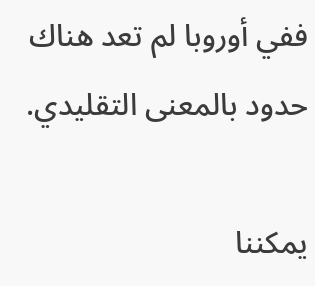ففي أوروبا لم تعد هناك حدود بالمعنى التقليدي.

يمكننا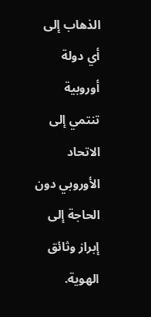الذهاب إلى أي دولة أوروبية تنتمي إلى الاتحاد الأوروبي دون الحاجة إلى إبراز وثائق الهوية.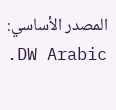المصدر الأساسي: DW Arabic.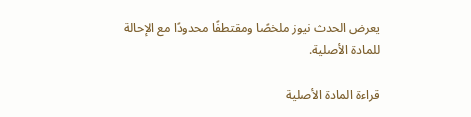يعرض الحدث نيوز ملخصًا ومقتطفًا محدودًا مع الإحالة للمادة الأصلية.

قراءة المادة الأصلية